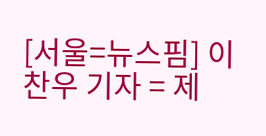[서울=뉴스핌] 이찬우 기자 = 제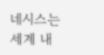네시스는 세계 내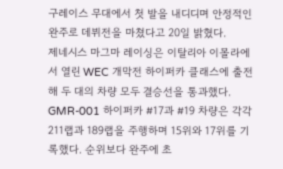구레이스 무대에서 첫 발을 내디디며 안정적인 완주로 데뷔전을 마쳤다고 20일 밝혔다.
제네시스 마그마 레이싱은 이탈리아 이몰라에서 열린 WEC 개막전 하이퍼카 클래스에 출전해 두 대의 차량 모두 결승선을 통과했다.
GMR-001 하이퍼카 #17과 #19 차량은 각각 211랩과 189랩을 주행하며 15위와 17위를 기록했다. 순위보다 완주에 초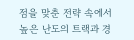점을 맞춘 전략 속에서 높은 난도의 트랙과 경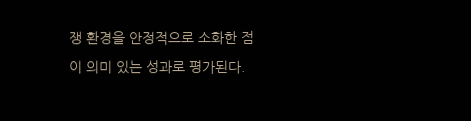쟁 환경을 안정적으로 소화한 점이 의미 있는 성과로 평가된다.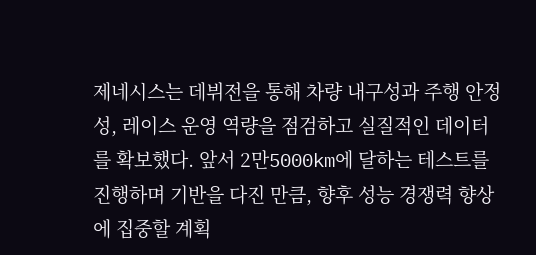제네시스는 데뷔전을 통해 차량 내구성과 주행 안정성, 레이스 운영 역량을 점검하고 실질적인 데이터를 확보했다. 앞서 2만5000km에 달하는 테스트를 진행하며 기반을 다진 만큼, 향후 성능 경쟁력 향상에 집중할 계획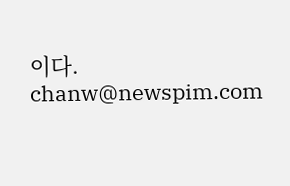이다.
chanw@newspim.com